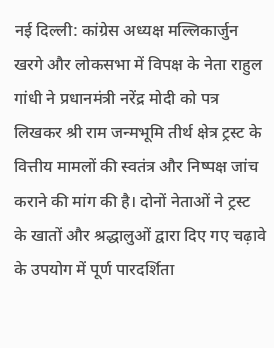नई दिल्ली: कांग्रेस अध्यक्ष मल्लिकार्जुन खरगे और लोकसभा में विपक्ष के नेता राहुल गांधी ने प्रधानमंत्री नरेंद्र मोदी को पत्र लिखकर श्री राम जन्मभूमि तीर्थ क्षेत्र ट्रस्ट के वित्तीय मामलों की स्वतंत्र और निष्पक्ष जांच कराने की मांग की है। दोनों नेताओं ने ट्रस्ट के खातों और श्रद्धालुओं द्वारा दिए गए चढ़ावे के उपयोग में पूर्ण पारदर्शिता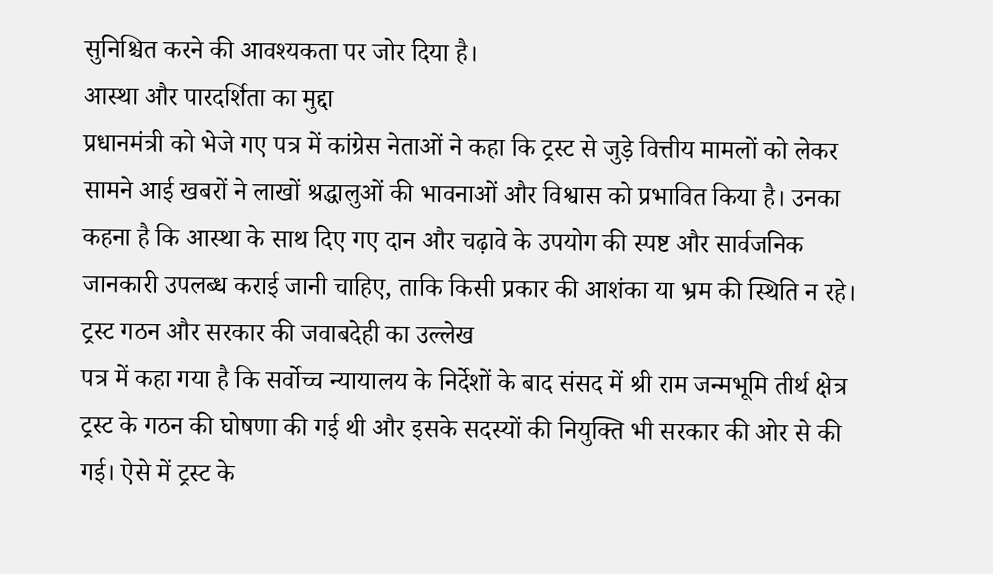सुनिश्चित करने की आवश्यकता पर जोर दिया है।
आस्था और पारदर्शिता का मुद्दा
प्रधानमंत्री को भेजे गए पत्र में कांग्रेस नेताओं ने कहा कि ट्रस्ट से जुड़े वित्तीय मामलों को लेकर सामने आई खबरों ने लाखों श्रद्धालुओं की भावनाओं और विश्वास को प्रभावित किया है। उनका कहना है कि आस्था के साथ दिए गए दान और चढ़ावे के उपयोग की स्पष्ट और सार्वजनिक जानकारी उपलब्ध कराई जानी चाहिए, ताकि किसी प्रकार की आशंका या भ्रम की स्थिति न रहे।
ट्रस्ट गठन और सरकार की जवाबदेही का उल्लेख
पत्र में कहा गया है कि सर्वोच्च न्यायालय के निर्देशों के बाद संसद में श्री राम जन्मभूमि तीर्थ क्षेत्र ट्रस्ट के गठन की घोषणा की गई थी और इसके सदस्यों की नियुक्ति भी सरकार की ओर से की गई। ऐसे में ट्रस्ट के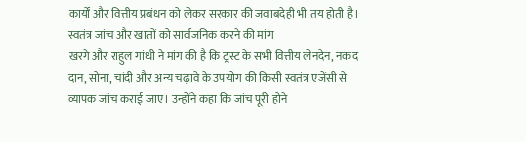कार्यों और वित्तीय प्रबंधन को लेकर सरकार की जवाबदेही भी तय होती है।
स्वतंत्र जांच और खातों को सार्वजनिक करने की मांग
खरगे और राहुल गांधी ने मांग की है कि ट्रस्ट के सभी वित्तीय लेनदेन, नकद दान, सोना, चांदी और अन्य चढ़ावे के उपयोग की किसी स्वतंत्र एजेंसी से व्यापक जांच कराई जाए। उन्होंने कहा कि जांच पूरी होने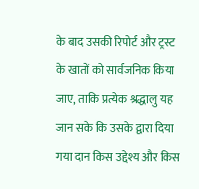के बाद उसकी रिपोर्ट और ट्रस्ट के खातों को सार्वजनिक किया जाए, ताकि प्रत्येक श्रद्धालु यह जान सके कि उसके द्वारा दिया गया दान किस उद्देश्य और किस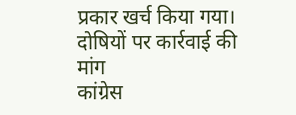प्रकार खर्च किया गया।
दोषियों पर कार्रवाई की मांग
कांग्रेस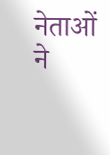नेताओं ने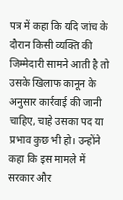पत्र में कहा कि यदि जांच के दौरान किसी व्यक्ति की जिम्मेदारी सामने आती है तो उसके खिलाफ कानून के अनुसार कार्रवाई की जानी चाहिए, चाहे उसका पद या प्रभाव कुछ भी हो। उन्होंने कहा कि इस मामले में सरकार और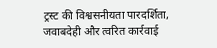ट्रस्ट की विश्वसनीयता पारदर्शिता, जवाबदेही और त्वरित कार्रवाई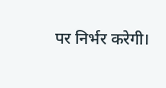पर निर्भर करेगी।